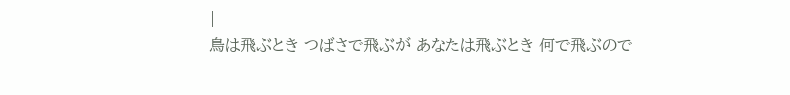|
鳥は飛ぶとき つばさで飛ぶが あなたは飛ぶとき 何で飛ぶので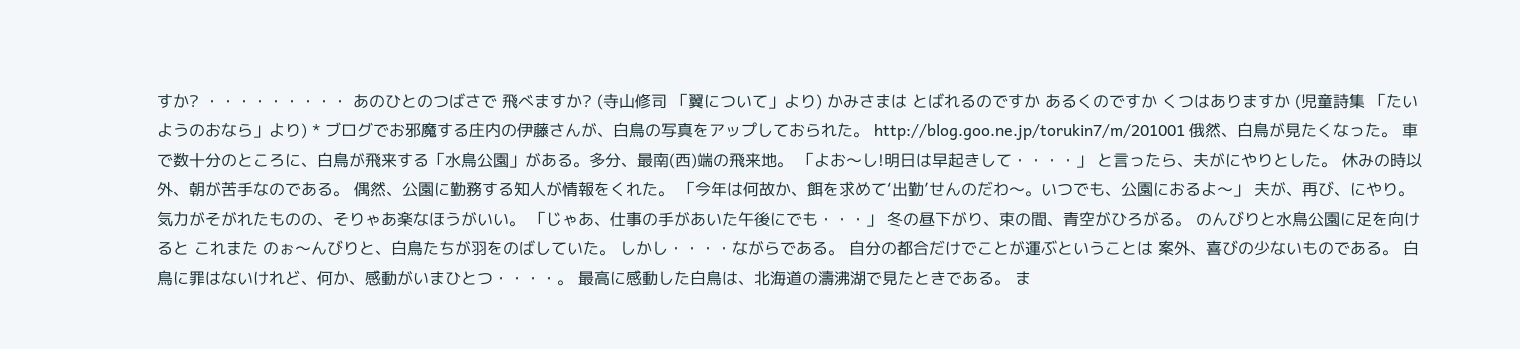すか? ・・・・・・・・・ あのひとのつばさで 飛べますか? (寺山修司 「翼について」より) かみさまは とばれるのですか あるくのですか くつはありますか (児童詩集 「たいようのおなら」より) * ブログでお邪魔する庄内の伊藤さんが、白鳥の写真をアップしておられた。 http://blog.goo.ne.jp/torukin7/m/201001 俄然、白鳥が見たくなった。 車で数十分のところに、白鳥が飛来する「水鳥公園」がある。多分、最南(西)端の飛来地。 「よお〜し!明日は早起きして・・・・」 と言ったら、夫がにやりとした。 休みの時以外、朝が苦手なのである。 偶然、公園に勤務する知人が情報をくれた。 「今年は何故か、餌を求めて‘出勤’せんのだわ〜。いつでも、公園におるよ〜」 夫が、再び、にやり。 気力がそがれたものの、そりゃあ楽なほうがいい。 「じゃあ、仕事の手があいた午後にでも・・・」 冬の昼下がり、束の間、青空がひろがる。 のんびりと水鳥公園に足を向けると これまた のぉ〜んびりと、白鳥たちが羽をのばしていた。 しかし・・・・ながらである。 自分の都合だけでことが運ぶということは 案外、喜びの少ないものである。 白鳥に罪はないけれど、何か、感動がいまひとつ・・・・。 最高に感動した白鳥は、北海道の濤沸湖で見たときである。 ま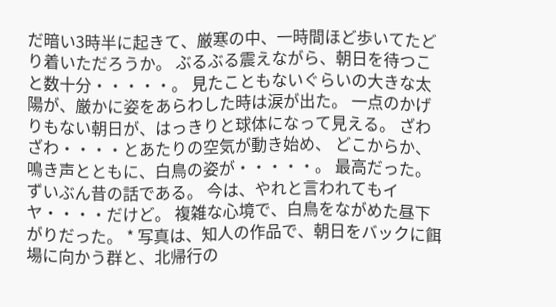だ暗い3時半に起きて、厳寒の中、一時間ほど歩いてたどり着いただろうか。 ぶるぶる震えながら、朝日を待つこと数十分・・・・・。 見たこともないぐらいの大きな太陽が、厳かに姿をあらわした時は涙が出た。 一点のかげりもない朝日が、はっきりと球体になって見える。 ざわざわ・・・・とあたりの空気が動き始め、 どこからか、鳴き声とともに、白鳥の姿が・・・・・。 最高だった。 ずいぶん昔の話である。 今は、やれと言われてもイヤ・・・・だけど。 複雑な心境で、白鳥をながめた昼下がりだった。 * 写真は、知人の作品で、朝日をバックに餌場に向かう群と、北帰行の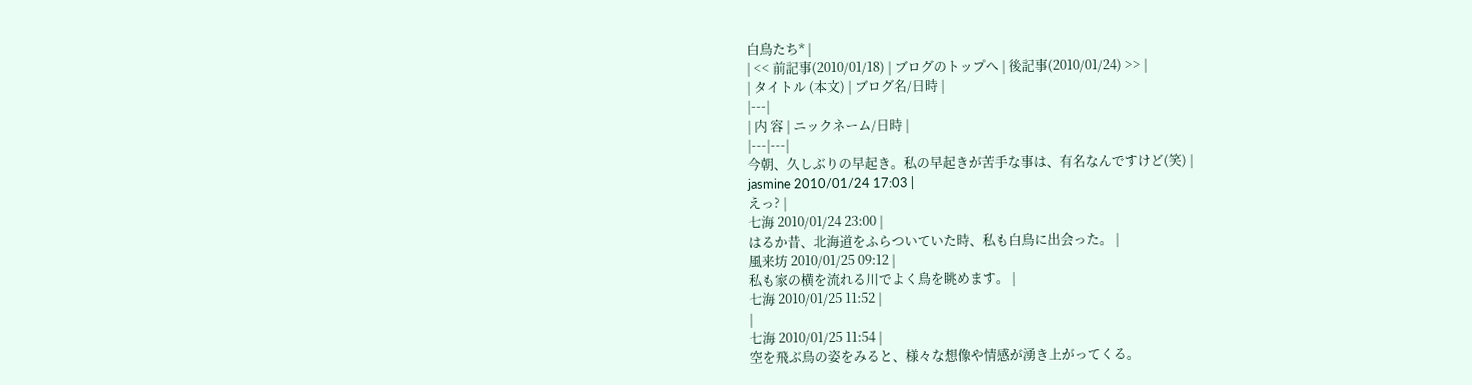白鳥たち* |
| << 前記事(2010/01/18) | ブログのトップへ | 後記事(2010/01/24) >> |
| タイトル (本文) | ブログ名/日時 |
|---|
| 内 容 | ニックネーム/日時 |
|---|---|
今朝、久しぶりの早起き。私の早起きが苦手な事は、有名なんですけど(笑) |
jasmine 2010/01/24 17:03 |
えっ? |
七海 2010/01/24 23:00 |
はるか昔、北海道をふらついていた時、私も白鳥に出会った。 |
風来坊 2010/01/25 09:12 |
私も家の横を流れる川でよく鳥を眺めます。 |
七海 2010/01/25 11:52 |
|
七海 2010/01/25 11:54 |
空を飛ぶ鳥の姿をみると、様々な想像や情感が湧き上がってくる。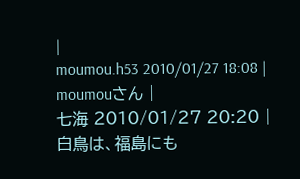|
moumou.h53 2010/01/27 18:08 |
moumouさん |
七海 2010/01/27 20:20 |
白鳥は、福島にも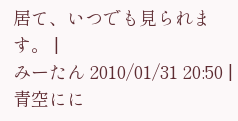居て、いつでも見られます。 |
みーたん 2010/01/31 20:50 |
青空にに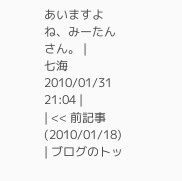あいますよね、みーたんさん。 |
七海 2010/01/31 21:04 |
| << 前記事(2010/01/18) | ブログのトッ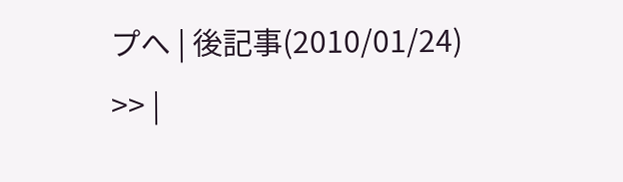プへ | 後記事(2010/01/24) >> |